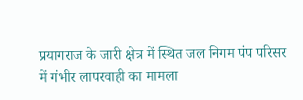प्रयागराज के जारी क्षेत्र में स्थित जल निगम पंप परिसर में गंभीर लापरवाही का मामला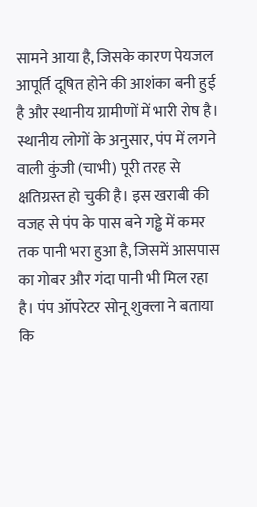सामने आया है, जिसके कारण पेयजल आपूर्ति दूषित होने की आशंका बनी हुई है और स्थानीय ग्रामीणों में भारी रोष है। स्थानीय लोगों के अनुसार, पंप में लगने वाली कुंजी (चाभी) पूरी तरह से क्षतिग्रस्त हो चुकी है। इस खराबी की वजह से पंप के पास बने गड्ढे में कमर तक पानी भरा हुआ है, जिसमें आसपास का गोबर और गंदा पानी भी मिल रहा है। पंप ऑपरेटर सोनू शुक्ला ने बताया कि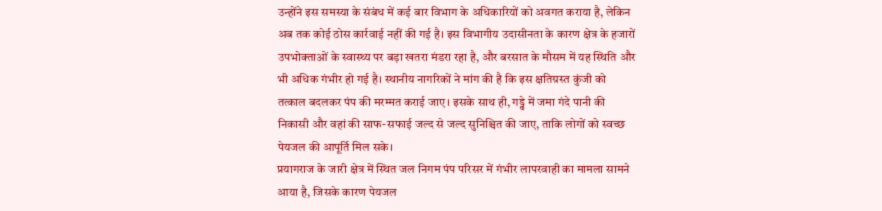उन्होंने इस समस्या के संबंध में कई बार विभाग के अधिकारियों को अवगत कराया है, लेकिन अब तक कोई ठोस कार्रवाई नहीं की गई है। इस विभागीय उदासीनता के कारण क्षेत्र के हजारों उपभोक्ताओं के स्वास्थ्य पर बड़ा खतरा मंडरा रहा है, और बरसात के मौसम में यह स्थिति और भी अधिक गंभीर हो गई है। स्थानीय नागरिकों ने मांग की है कि इस क्षतिग्रस्त कुंजी को तत्काल बदलकर पंप की मरम्मत कराई जाए। इसके साथ ही, गड्ढे में जमा गंदे पानी की निकासी और वहां की साफ-सफाई जल्द से जल्द सुनिश्चित की जाए, ताकि लोगों को स्वच्छ पेयजल की आपूर्ति मिल सके।
प्रयागराज के जारी क्षेत्र में स्थित जल निगम पंप परिसर में गंभीर लापरवाही का मामला सामने आया है, जिसके कारण पेयजल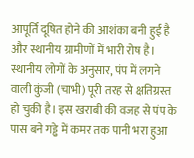आपूर्ति दूषित होने की आशंका बनी हुई है और स्थानीय ग्रामीणों में भारी रोष है। स्थानीय लोगों के अनुसार, पंप में लगने वाली कुंजी (चाभी) पूरी तरह से क्षतिग्रस्त हो चुकी है। इस खराबी की वजह से पंप के पास बने गड्ढे में कमर तक पानी भरा हुआ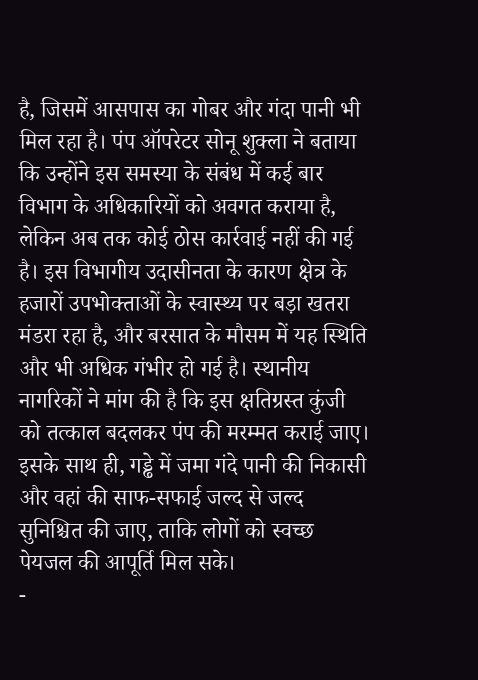है, जिसमें आसपास का गोबर और गंदा पानी भी मिल रहा है। पंप ऑपरेटर सोनू शुक्ला ने बताया कि उन्होंने इस समस्या के संबंध में कई बार विभाग के अधिकारियों को अवगत कराया है, लेकिन अब तक कोई ठोस कार्रवाई नहीं की गई है। इस विभागीय उदासीनता के कारण क्षेत्र के हजारों उपभोक्ताओं के स्वास्थ्य पर बड़ा खतरा मंडरा रहा है, और बरसात के मौसम में यह स्थिति और भी अधिक गंभीर हो गई है। स्थानीय नागरिकों ने मांग की है कि इस क्षतिग्रस्त कुंजी को तत्काल बदलकर पंप की मरम्मत कराई जाए। इसके साथ ही, गड्ढे में जमा गंदे पानी की निकासी और वहां की साफ-सफाई जल्द से जल्द सुनिश्चित की जाए, ताकि लोगों को स्वच्छ पेयजल की आपूर्ति मिल सके।
-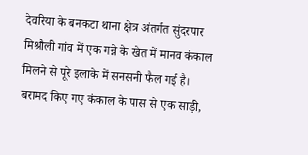देवरिया के बनकटा थाना क्षेत्र अंतर्गत सुंदरपार मिश्रौली गांव में एक गन्ने के खेत में मानव कंकाल मिलने से पूरे इलाके में सनसनी फैल गई है। बरामद किए गए कंकाल के पास से एक साड़ी,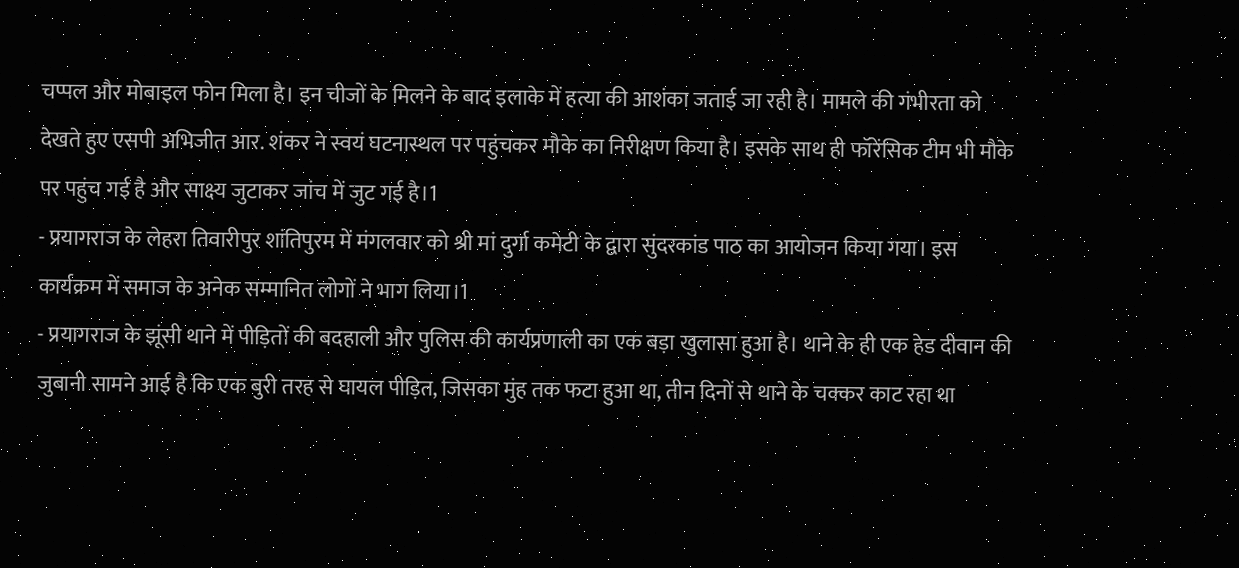चप्पल और मोबाइल फोन मिला है। इन चीजों के मिलने के बाद इलाके में हत्या की आशंका जताई जा रही है। मामले की गंभीरता को देखते हुए एसपी अभिजीत आर. शंकर ने स्वयं घटनास्थल पर पहुंचकर मौके का निरीक्षण किया है। इसके साथ ही फॉरेंसिक टीम भी मौके पर पहुंच गई है और साक्ष्य जुटाकर जांच में जुट गई है।1
- प्रयागराज के लेहरा तिवारीपुर शांतिपुरम में मंगलवार को श्री मां दुर्गा कमेटी के द्वारा सुंदरकांड पाठ का आयोजन किया गया। इस कार्यक्रम में समाज के अनेक सम्मानित लोगों ने भाग लिया।1
- प्रयागराज के झूंसी थाने में पीड़ितों की बदहाली और पुलिस की कार्यप्रणाली का एक बड़ा खुलासा हुआ है। थाने के ही एक हेड दीवान की जुबानी सामने आई है कि एक बुरी तरह से घायल पीड़ित, जिसका मुंह तक फटा हुआ था, तीन दिनों से थाने के चक्कर काट रहा था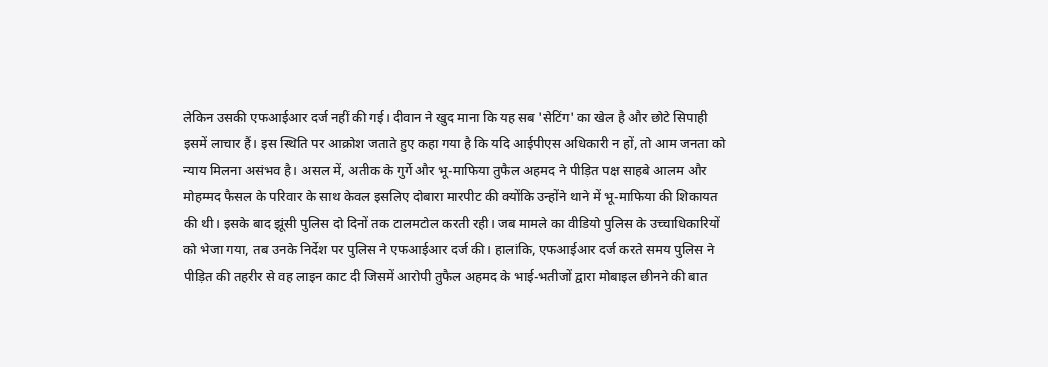लेकिन उसकी एफआईआर दर्ज नहीं की गई। दीवान ने खुद माना कि यह सब 'सेटिंग' का खेल है और छोटे सिपाही इसमें लाचार हैं। इस स्थिति पर आक्रोश जताते हुए कहा गया है कि यदि आईपीएस अधिकारी न हों, तो आम जनता को न्याय मिलना असंभव है। असल में, अतीक के गुर्गे और भू-माफिया तुफैल अहमद ने पीड़ित पक्ष साहबे आलम और मोहम्मद फैसल के परिवार के साथ केवल इसलिए दोबारा मारपीट की क्योंकि उन्होंने थाने में भू-माफिया की शिकायत की थी। इसके बाद झूंसी पुलिस दो दिनों तक टालमटोल करती रही। जब मामले का वीडियो पुलिस के उच्चाधिकारियों को भेजा गया, तब उनके निर्देश पर पुलिस ने एफआईआर दर्ज की। हालांकि, एफआईआर दर्ज करते समय पुलिस ने पीड़ित की तहरीर से वह लाइन काट दी जिसमें आरोपी तुफैल अहमद के भाई-भतीजों द्वारा मोबाइल छीनने की बात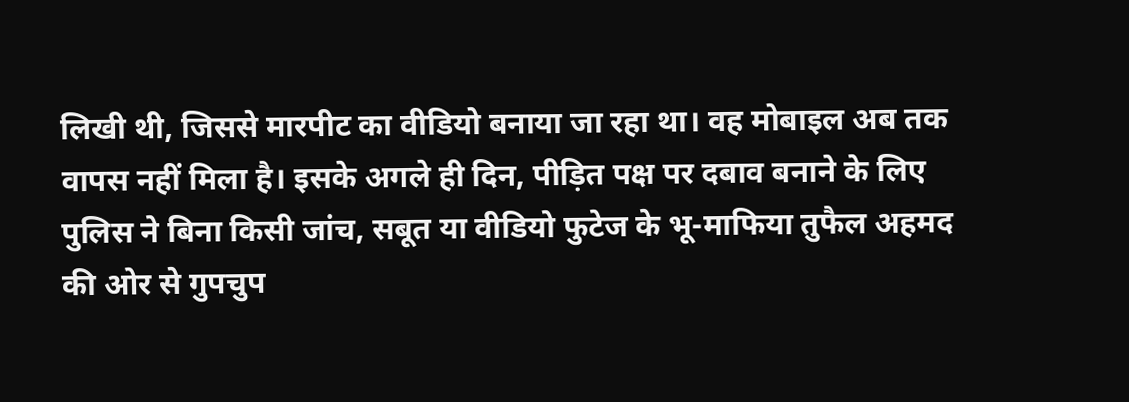लिखी थी, जिससे मारपीट का वीडियो बनाया जा रहा था। वह मोबाइल अब तक वापस नहीं मिला है। इसके अगले ही दिन, पीड़ित पक्ष पर दबाव बनाने के लिए पुलिस ने बिना किसी जांच, सबूत या वीडियो फुटेज के भू-माफिया तुफैल अहमद की ओर से गुपचुप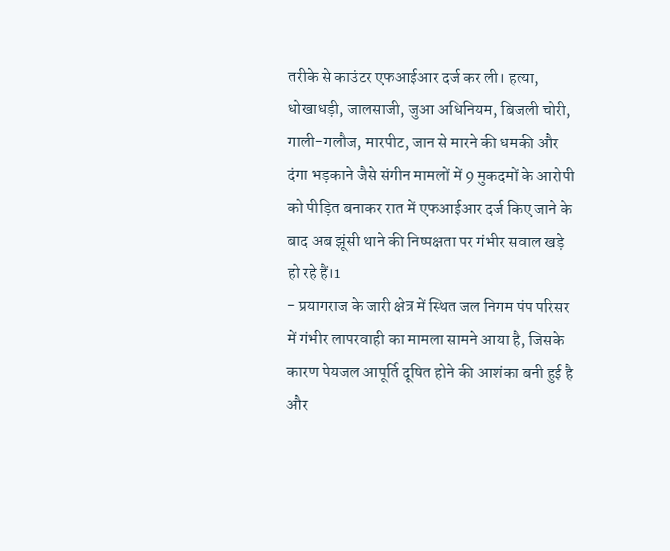तरीके से काउंटर एफआईआर दर्ज कर ली। हत्या, धोखाधड़ी, जालसाजी, जुआ अधिनियम, बिजली चोरी, गाली-गलौज, मारपीट, जान से मारने की धमकी और दंगा भड़काने जैसे संगीन मामलों में 9 मुकदमों के आरोपी को पीड़ित बनाकर रात में एफआईआर दर्ज किए जाने के बाद अब झूंसी थाने की निष्पक्षता पर गंभीर सवाल खड़े हो रहे हैं।1
- प्रयागराज के जारी क्षेत्र में स्थित जल निगम पंप परिसर में गंभीर लापरवाही का मामला सामने आया है, जिसके कारण पेयजल आपूर्ति दूषित होने की आशंका बनी हुई है और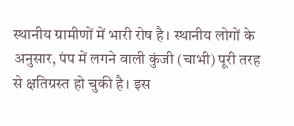स्थानीय ग्रामीणों में भारी रोष है। स्थानीय लोगों के अनुसार, पंप में लगने वाली कुंजी (चाभी) पूरी तरह से क्षतिग्रस्त हो चुकी है। इस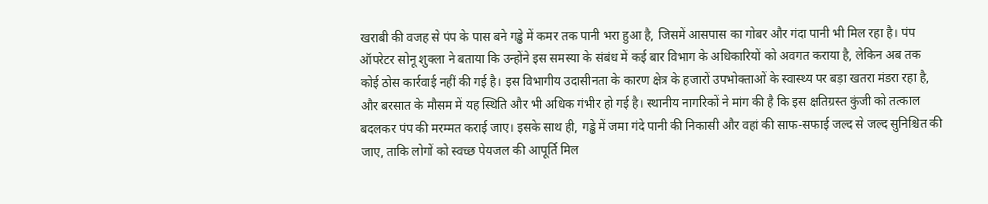खराबी की वजह से पंप के पास बने गड्ढे में कमर तक पानी भरा हुआ है, जिसमें आसपास का गोबर और गंदा पानी भी मिल रहा है। पंप ऑपरेटर सोनू शुक्ला ने बताया कि उन्होंने इस समस्या के संबंध में कई बार विभाग के अधिकारियों को अवगत कराया है, लेकिन अब तक कोई ठोस कार्रवाई नहीं की गई है। इस विभागीय उदासीनता के कारण क्षेत्र के हजारों उपभोक्ताओं के स्वास्थ्य पर बड़ा खतरा मंडरा रहा है, और बरसात के मौसम में यह स्थिति और भी अधिक गंभीर हो गई है। स्थानीय नागरिकों ने मांग की है कि इस क्षतिग्रस्त कुंजी को तत्काल बदलकर पंप की मरम्मत कराई जाए। इसके साथ ही, गड्ढे में जमा गंदे पानी की निकासी और वहां की साफ-सफाई जल्द से जल्द सुनिश्चित की जाए, ताकि लोगों को स्वच्छ पेयजल की आपूर्ति मिल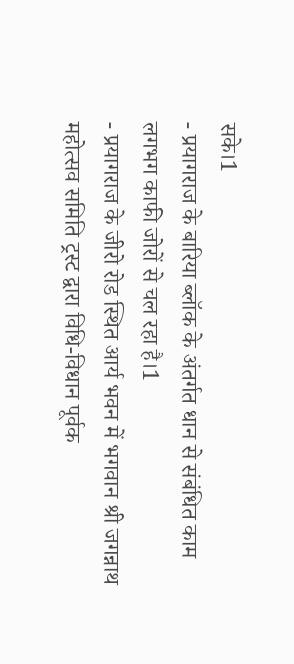सके।1
- प्रयागराज के बारिया ब्लॉक के अंतर्गत धान से संबंधित काम लगभग काफी जोरों से चल रहा है।1
- प्रयागराज के जीरो रोड स्थित आर्य भवन में भगवान श्री जगन्नाथ महोत्सव समिति ट्रस्ट द्वारा विधि-विधान पूर्वक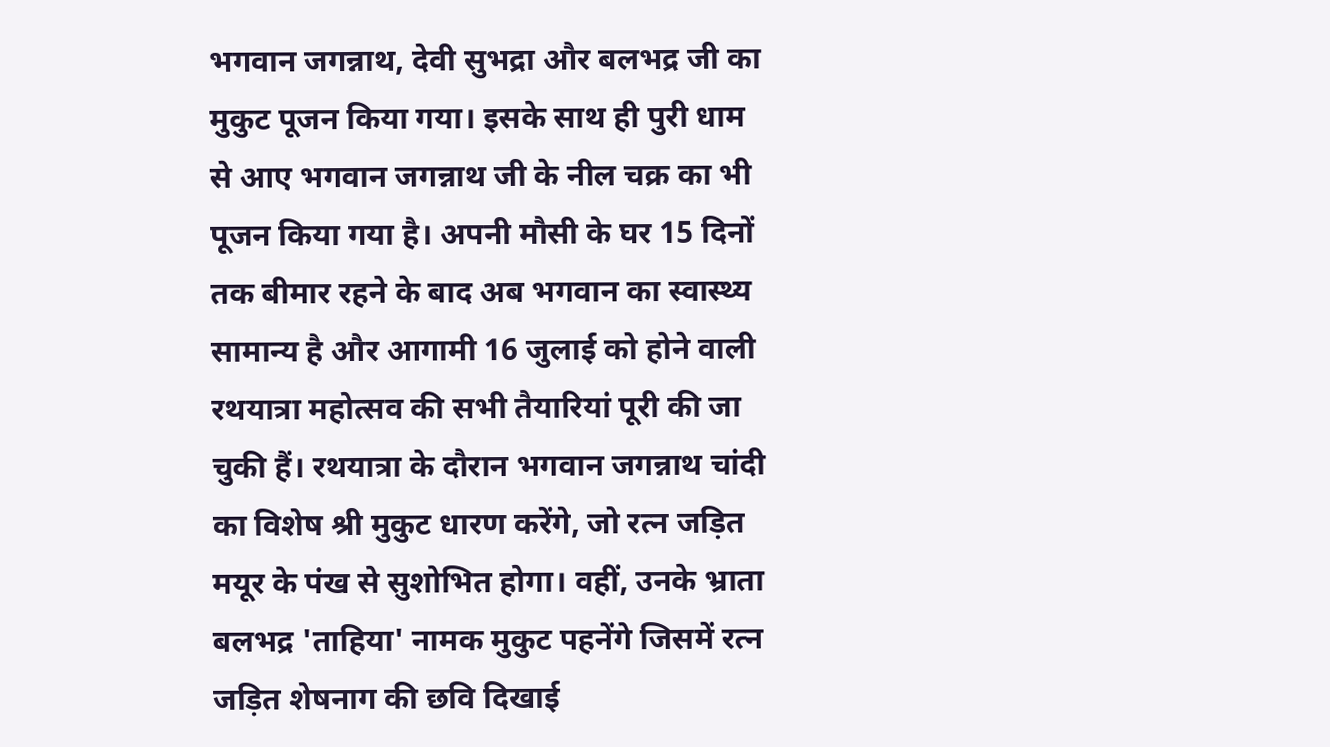भगवान जगन्नाथ, देवी सुभद्रा और बलभद्र जी का मुकुट पूजन किया गया। इसके साथ ही पुरी धाम से आए भगवान जगन्नाथ जी के नील चक्र का भी पूजन किया गया है। अपनी मौसी के घर 15 दिनों तक बीमार रहने के बाद अब भगवान का स्वास्थ्य सामान्य है और आगामी 16 जुलाई को होने वाली रथयात्रा महोत्सव की सभी तैयारियां पूरी की जा चुकी हैं। रथयात्रा के दौरान भगवान जगन्नाथ चांदी का विशेष श्री मुकुट धारण करेंगे, जो रत्न जड़ित मयूर के पंख से सुशोभित होगा। वहीं, उनके भ्राता बलभद्र 'ताहिया' नामक मुकुट पहनेंगे जिसमें रत्न जड़ित शेषनाग की छवि दिखाई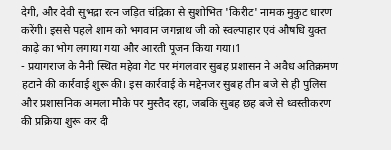देगी, और देवी सुभद्रा रत्न जड़ित चंद्रिका से सुशोभित 'किरीट' नामक मुकुट धारण करेंगी। इससे पहले शाम को भगवान जगन्नाथ जी को स्वल्पाहार एवं औषधि युक्त काढ़े का भोग लगाया गया और आरती पूजन किया गया।1
- प्रयागराज के नैनी स्थित महेवा गेट पर मंगलवार सुबह प्रशासन ने अवैध अतिक्रमण हटाने की कार्रवाई शुरू की। इस कार्रवाई के मद्देनजर सुबह तीन बजे से ही पुलिस और प्रशासनिक अमला मौके पर मुस्तैद रहा, जबकि सुबह छह बजे से ध्वस्तीकरण की प्रक्रिया शुरू कर दी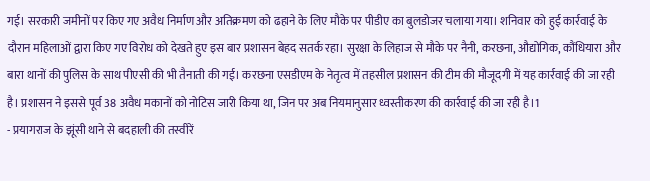गई। सरकारी जमीनों पर किए गए अवैध निर्माण और अतिक्रमण को ढहाने के लिए मौके पर पीडीए का बुलडोजर चलाया गया। शनिवार को हुई कार्रवाई के दौरान महिलाओं द्वारा किए गए विरोध को देखते हुए इस बार प्रशासन बेहद सतर्क रहा। सुरक्षा के लिहाज से मौके पर नैनी, करछना, औद्योगिक, कौंधियारा और बारा थानों की पुलिस के साथ पीएसी की भी तैनाती की गई। करछना एसडीएम के नेतृत्व में तहसील प्रशासन की टीम की मौजूदगी में यह कार्रवाई की जा रही है। प्रशासन ने इससे पूर्व 38 अवैध मकानों को नोटिस जारी किया था, जिन पर अब नियमानुसार ध्वस्तीकरण की कार्रवाई की जा रही है।1
- प्रयागराज के झूंसी थाने से बदहाली की तस्वीरें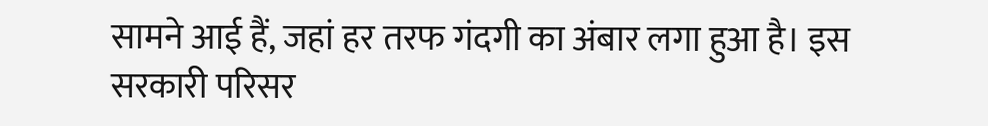सामने आई हैं, जहां हर तरफ गंदगी का अंबार लगा हुआ है। इस सरकारी परिसर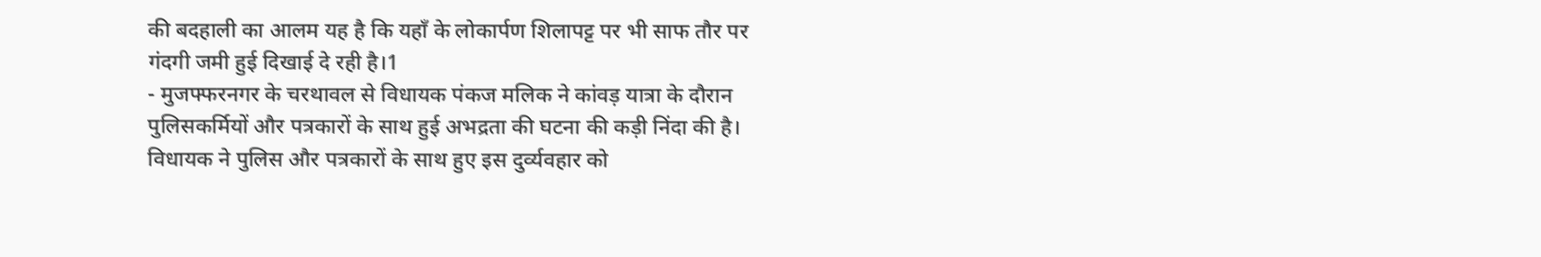की बदहाली का आलम यह है कि यहाँ के लोकार्पण शिलापट्ट पर भी साफ तौर पर गंदगी जमी हुई दिखाई दे रही है।1
- मुजफ्फरनगर के चरथावल से विधायक पंकज मलिक ने कांवड़ यात्रा के दौरान पुलिसकर्मियों और पत्रकारों के साथ हुई अभद्रता की घटना की कड़ी निंदा की है। विधायक ने पुलिस और पत्रकारों के साथ हुए इस दुर्व्यवहार को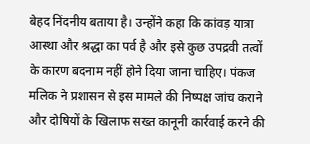बेहद निंदनीय बताया है। उन्होंने कहा कि कांवड़ यात्रा आस्था और श्रद्धा का पर्व है और इसे कुछ उपद्रवी तत्वों के कारण बदनाम नहीं होने दिया जाना चाहिए। पंकज मलिक ने प्रशासन से इस मामले की निष्पक्ष जांच कराने और दोषियों के खिलाफ सख्त कानूनी कार्रवाई करने की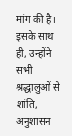मांग की है। इसके साथ ही, उन्होंने सभी श्रद्धालुओं से शांति, अनुशासन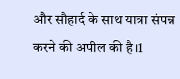और सौहार्द के साथ यात्रा संपन्न करने की अपील की है।1